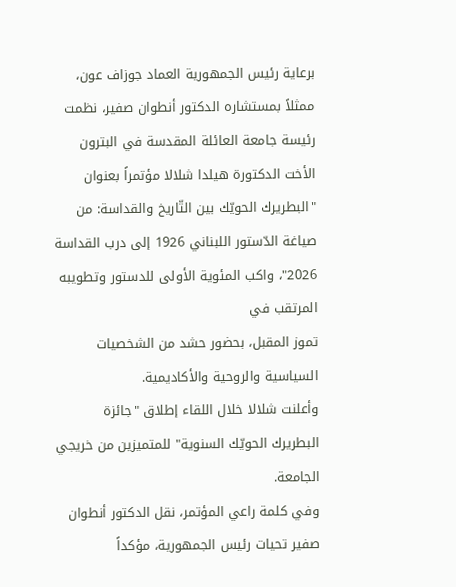برعاية رئيس الجمهورية العماد جوزاف عون، ممثلاً بمستشاره الدكتور أنطوان صفير، نظمت رئيسة جامعة العائلة المقدسة في البترون الأخت الدكتورة هيلدا شلالا مؤتمراً بعنوان "البطريرك الحويّك بين التّاريخ والقداسة: من صياغة الدّستور اللبناني 1926 إلى درب القداسة 2026"، واكب المئوية الأولى للدستور وتطويبه المرتقب في
تموز المقبل، بحضور حشد من الشخصيات السياسية والروحية والأكاديمية.
وأعلنت شلالا خلال اللقاء إطلاق "جائزة البطريرك الحويّك السنوية" للمتميزين من خريجي الجامعة.
وفي كلمة راعي المؤتمر، نقل الدكتور أنطوان صفير تحيات رئيس الجمهورية، مؤكداً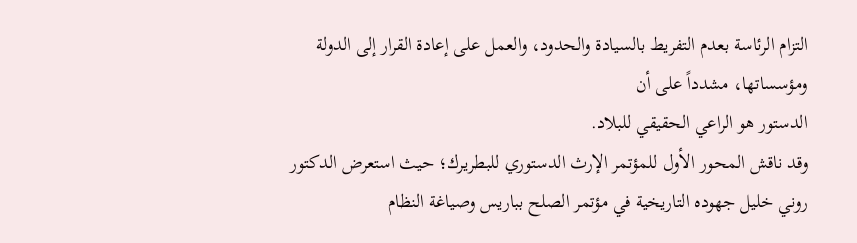التزام الرئاسة بعدم التفريط بالسيادة والحدود، والعمل على إعادة القرار إلى الدولة ومؤسساتها، مشدداً على أن
الدستور هو الراعي الحقيقي للبلاد.
وقد ناقش المحور الأول للمؤتمر الإرث الدستوري للبطريرك؛ حيث استعرض الدكتور روني خليل جهوده التاريخية في مؤتمر الصلح بباريس وصياغة النظام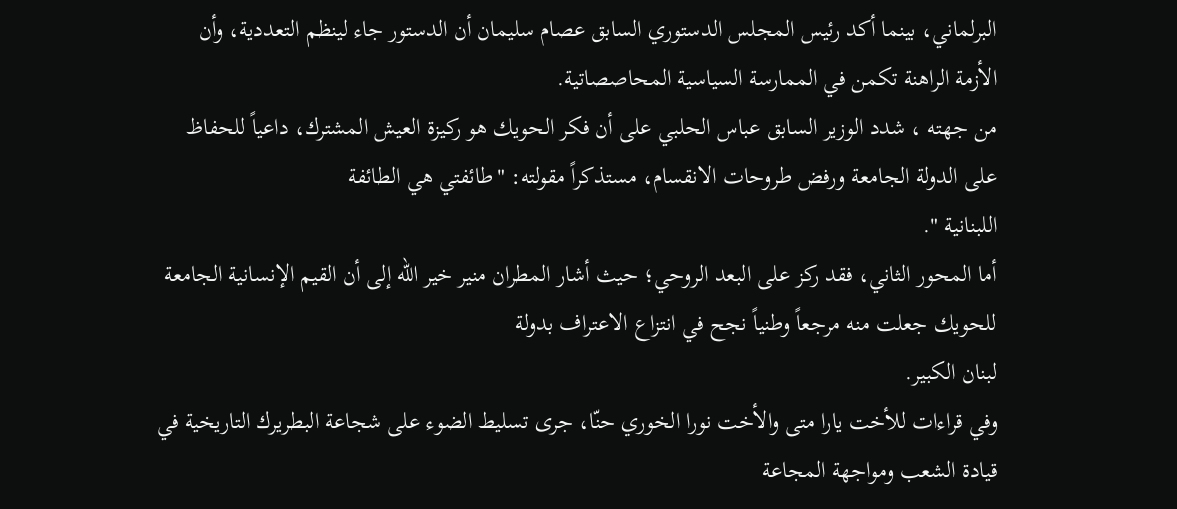البرلماني، بينما أكد رئيس المجلس الدستوري السابق عصام سليمان أن الدستور جاء لينظم التعددية، وأن الأزمة الراهنة تكمن في الممارسة السياسية المحاصصاتية.
من جهته ، شدد الوزير السابق عباس الحلبي على أن فكر الحويك هو ركيزة العيش المشترك، داعياً للحفاظ على الدولة الجامعة ورفض طروحات الانقسام، مستذكراً مقولته: "طائفتي هي الطائفة
اللبنانية ".
أما المحور الثاني، فقد ركز على البعد الروحي؛ حيث أشار المطران منير خير الله إلى أن القيم الإنسانية الجامعة للحويك جعلت منه مرجعاً وطنياً نجح في انتزاع الاعتراف بدولة
لبنان الكبير.
وفي قراءات للأخت يارا متى والأخت نورا الخوري حنّا، جرى تسليط الضوء على شجاعة البطريرك التاريخية في قيادة الشعب ومواجهة المجاعة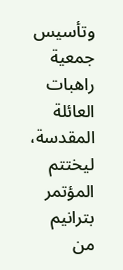وتأسيس جمعية راهبات العائلة المقدسة، ليختتم المؤتمر بترانيم من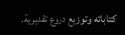كتاباته وتوزيع دروع تقديرية.